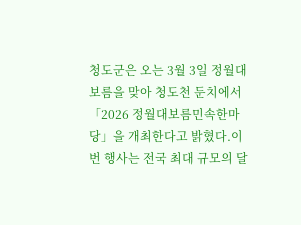청도군은 오는 3월 3일 정월대보름을 맞아 청도천 둔치에서 「2026 정월대보름민속한마당」을 개최한다고 밝혔다.이번 행사는 전국 최대 규모의 달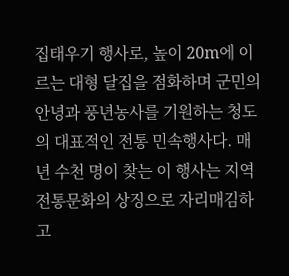집태우기 행사로, 높이 20m에 이르는 대형 달집을 점화하며 군민의 안녕과 풍년농사를 기원하는 청도의 대표적인 전통 민속행사다. 매년 수천 명이 찾는 이 행사는 지역 전통문화의 상징으로 자리매김하고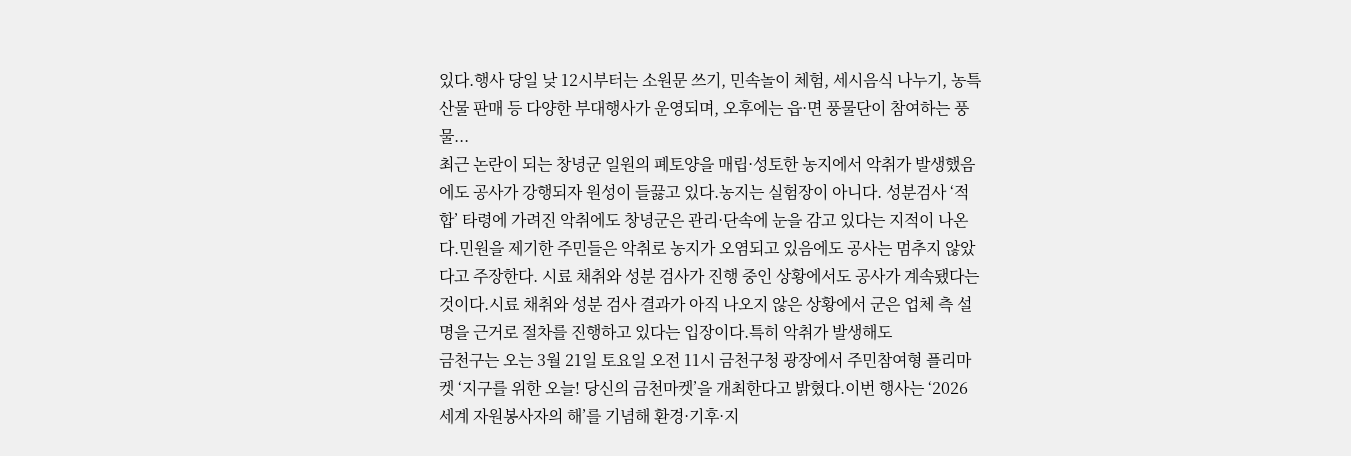있다.행사 당일 낮 12시부터는 소원문 쓰기, 민속놀이 체험, 세시음식 나누기, 농특산물 판매 등 다양한 부대행사가 운영되며, 오후에는 읍·면 풍물단이 참여하는 풍물...
최근 논란이 되는 창녕군 일원의 폐토양을 매립·성토한 농지에서 악취가 발생했음에도 공사가 강행되자 원성이 들끓고 있다.농지는 실험장이 아니다. 성분검사 ‘적합’ 타령에 가려진 악취에도 창녕군은 관리·단속에 눈을 감고 있다는 지적이 나온다.민원을 제기한 주민들은 악취로 농지가 오염되고 있음에도 공사는 멈추지 않았다고 주장한다. 시료 채취와 성분 검사가 진행 중인 상황에서도 공사가 계속됐다는 것이다.시료 채취와 성분 검사 결과가 아직 나오지 않은 상황에서 군은 업체 측 설명을 근거로 절차를 진행하고 있다는 입장이다.특히 악취가 발생해도
금천구는 오는 3월 21일 토요일 오전 11시 금천구청 광장에서 주민참여형 플리마켓 ‘지구를 위한 오늘! 당신의 금천마켓’을 개최한다고 밝혔다.이번 행사는 ‘2026 세계 자원봉사자의 해’를 기념해 환경·기후·지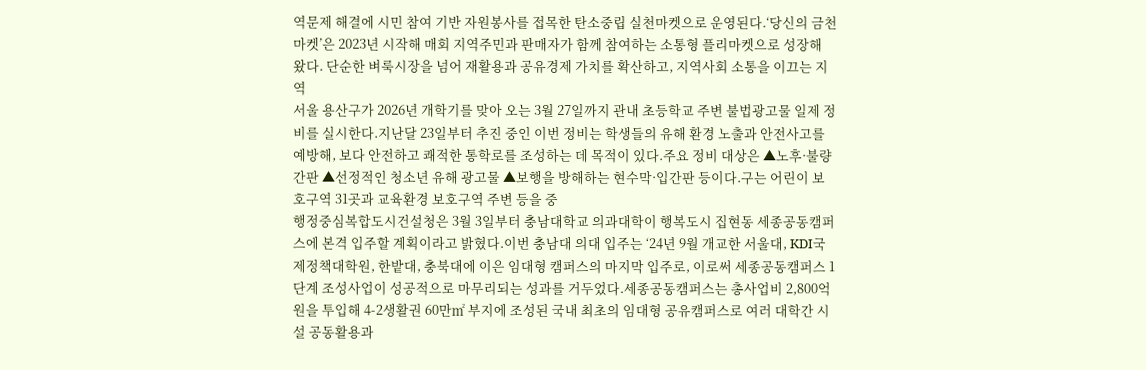역문제 해결에 시민 참여 기반 자원봉사를 접목한 탄소중립 실천마켓으로 운영된다.‘당신의 금천마켓’은 2023년 시작해 매회 지역주민과 판매자가 함께 참여하는 소통형 플리마켓으로 성장해 왔다. 단순한 벼룩시장을 넘어 재활용과 공유경제 가치를 확산하고, 지역사회 소통을 이끄는 지역
서울 용산구가 2026년 개학기를 맞아 오는 3월 27일까지 관내 초등학교 주변 불법광고물 일제 정비를 실시한다.지난달 23일부터 추진 중인 이번 정비는 학생들의 유해 환경 노출과 안전사고를 예방해, 보다 안전하고 쾌적한 통학로를 조성하는 데 목적이 있다.주요 정비 대상은 ▲노후·불량 간판 ▲선정적인 청소년 유해 광고물 ▲보행을 방해하는 현수막·입간판 등이다.구는 어린이 보호구역 31곳과 교육환경 보호구역 주변 등을 중
행정중심복합도시건설청은 3월 3일부터 충남대학교 의과대학이 행복도시 집현동 세종공동캠퍼스에 본격 입주할 계획이라고 밝혔다.이번 충남대 의대 입주는 ‘24년 9월 개교한 서울대, KDI국제정책대학원, 한밭대, 충북대에 이은 임대형 캠퍼스의 마지막 입주로, 이로써 세종공동캠퍼스 1단계 조성사업이 성공적으로 마무리되는 성과를 거두었다.세종공동캠퍼스는 총사업비 2,800억원을 투입해 4-2생활권 60만㎡ 부지에 조성된 국내 최초의 임대형 공유캠퍼스로 여러 대학간 시설 공동활용과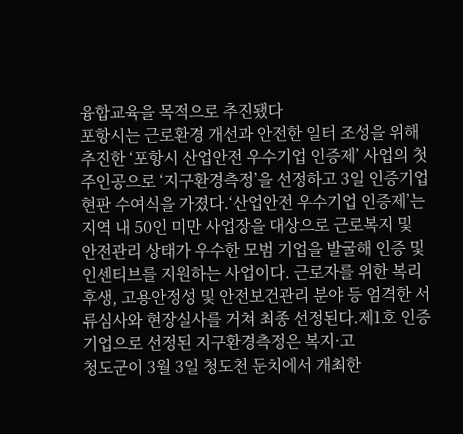융합교육을 목적으로 추진됐다
포항시는 근로환경 개선과 안전한 일터 조성을 위해 추진한 ‘포항시 산업안전 우수기업 인증제’ 사업의 첫 주인공으로 ‘지구환경측정’을 선정하고 3일 인증기업 현판 수여식을 가졌다.‘산업안전 우수기업 인증제’는 지역 내 50인 미만 사업장을 대상으로 근로복지 및 안전관리 상태가 우수한 모범 기업을 발굴해 인증 및 인센티브를 지원하는 사업이다. 근로자를 위한 복리후생, 고용안정성 및 안전보건관리 분야 등 엄격한 서류심사와 현장실사를 거쳐 최종 선정된다.제1호 인증 기업으로 선정된 지구환경측정은 복지·고
청도군이 3월 3일 청도천 둔치에서 개최한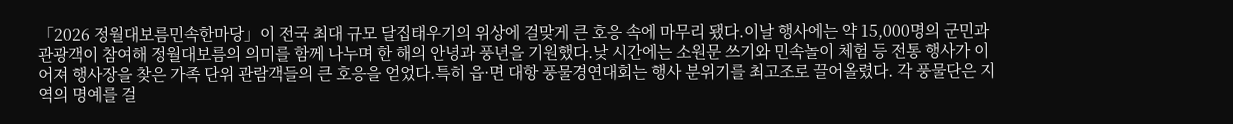「2026 정월대보름민속한마당」이 전국 최대 규모 달집태우기의 위상에 걸맞게 큰 호응 속에 마무리 됐다.이날 행사에는 약 15,000명의 군민과 관광객이 참여해 정월대보름의 의미를 함께 나누며 한 해의 안녕과 풍년을 기원했다.낮 시간에는 소원문 쓰기와 민속놀이 체험 등 전통 행사가 이어져 행사장을 찾은 가족 단위 관람객들의 큰 호응을 얻었다.특히 읍·면 대항 풍물경연대회는 행사 분위기를 최고조로 끌어올렸다. 각 풍물단은 지역의 명예를 걸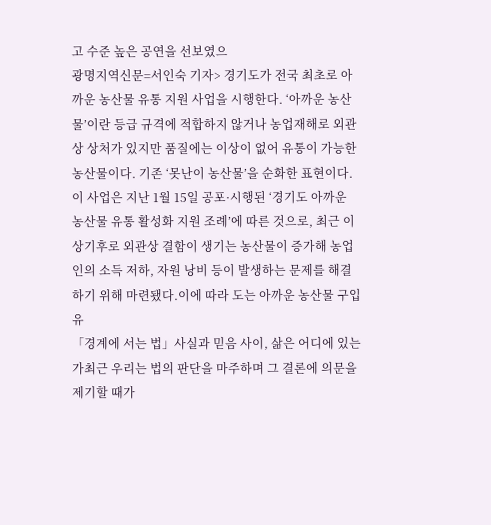고 수준 높은 공연을 선보였으
광명지역신문=서인숙 기자> 경기도가 전국 최초로 아까운 농산물 유통 지원 사업을 시행한다. ‘아까운 농산물’이란 등급 규격에 적합하지 않거나 농업재해로 외관상 상처가 있지만 품질에는 이상이 없어 유통이 가능한 농산물이다. 기존 ‘못난이 농산물’을 순화한 표현이다.이 사업은 지난 1월 15일 공포·시행된 ‘경기도 아까운 농산물 유통 활성화 지원 조례’에 따른 것으로, 최근 이상기후로 외관상 결함이 생기는 농산물이 증가해 농업인의 소득 저하, 자원 낭비 등이 발생하는 문제를 해결하기 위해 마련됐다.이에 따라 도는 아까운 농산물 구입 유
「경계에 서는 법」사실과 믿음 사이, 삶은 어디에 있는가최근 우리는 법의 판단을 마주하며 그 결론에 의문을 제기할 때가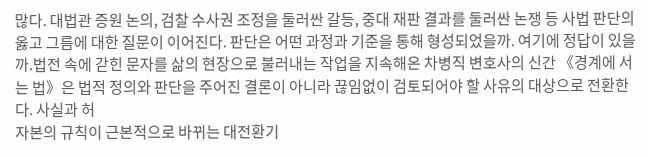많다. 대법관 증원 논의, 검찰 수사권 조정을 둘러싼 갈등, 중대 재판 결과를 둘러싼 논쟁 등 사법 판단의 옳고 그름에 대한 질문이 이어진다. 판단은 어떤 과정과 기준을 통해 형성되었을까. 여기에 정답이 있을까.법전 속에 갇힌 문자를 삶의 현장으로 불러내는 작업을 지속해온 차병직 변호사의 신간 《경계에 서는 법》은 법적 정의와 판단을 주어진 결론이 아니라 끊임없이 검토되어야 할 사유의 대상으로 전환한다. 사실과 허
자본의 규칙이 근본적으로 바뀌는 대전환기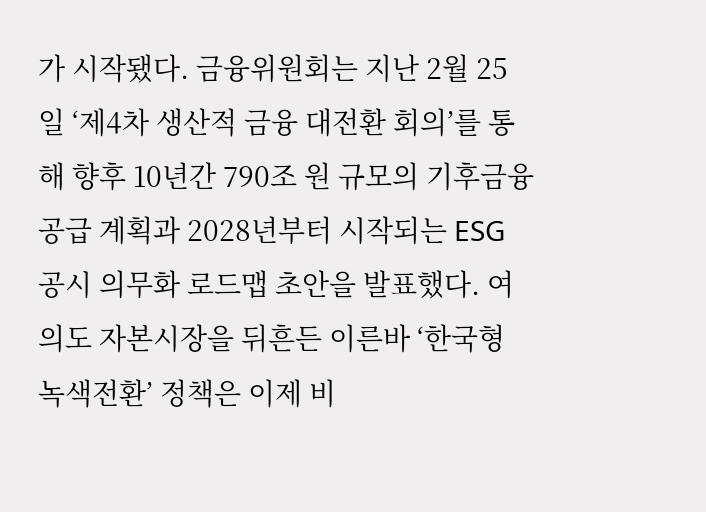가 시작됐다. 금융위원회는 지난 2월 25일 ‘제4차 생산적 금융 대전환 회의’를 통해 향후 10년간 790조 원 규모의 기후금융 공급 계획과 2028년부터 시작되는 ESG 공시 의무화 로드맵 초안을 발표했다. 여의도 자본시장을 뒤흔든 이른바 ‘한국형 녹색전환’ 정책은 이제 비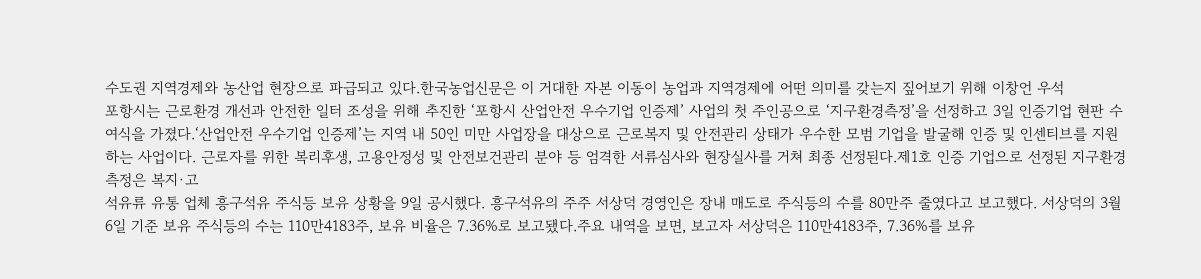수도권 지역경제와 농산업 현장으로 파급되고 있다.한국농업신문은 이 거대한 자본 이동이 농업과 지역경제에 어떤 의미를 갖는지 짚어보기 위해 이창언 우석
포항시는 근로환경 개선과 안전한 일터 조성을 위해 추진한 ‘포항시 산업안전 우수기업 인증제’ 사업의 첫 주인공으로 ‘지구환경측정’을 선정하고 3일 인증기업 현판 수여식을 가졌다.‘산업안전 우수기업 인증제’는 지역 내 50인 미만 사업장을 대상으로 근로복지 및 안전관리 상태가 우수한 모범 기업을 발굴해 인증 및 인센티브를 지원하는 사업이다. 근로자를 위한 복리후생, 고용안정성 및 안전보건관리 분야 등 엄격한 서류심사와 현장실사를 거쳐 최종 선정된다.제1호 인증 기업으로 선정된 지구환경측정은 복지·고
석유류 유통 업체 흥구석유 주식등 보유 상황을 9일 공시했다. 흥구석유의 주주 서상덕 경영인은 장내 매도로 주식등의 수를 80만주 줄였다고 보고했다. 서상덕의 3월 6일 기준 보유 주식등의 수는 110만4183주, 보유 비율은 7.36%로 보고됐다.주요 내역을 보면, 보고자 서상덕은 110만4183주, 7.36%를 보유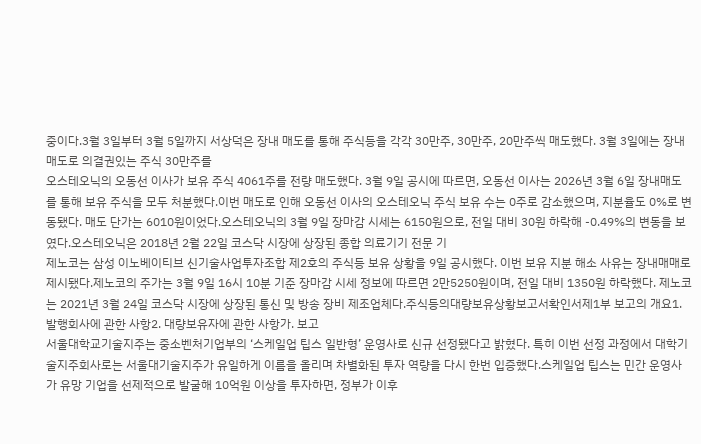중이다.3월 3일부터 3월 5일까지 서상덕은 장내 매도를 통해 주식등을 각각 30만주, 30만주, 20만주씩 매도했다. 3월 3일에는 장내매도로 의결권있는 주식 30만주를
오스테오닉의 오동선 이사가 보유 주식 4061주를 전량 매도했다. 3월 9일 공시에 따르면, 오동선 이사는 2026년 3월 6일 장내매도를 통해 보유 주식을 모두 처분했다.이번 매도로 인해 오동선 이사의 오스테오닉 주식 보유 수는 0주로 감소했으며, 지분율도 0%로 변동됐다. 매도 단가는 6010원이었다.오스테오닉의 3월 9일 장마감 시세는 6150원으로, 전일 대비 30원 하락해 -0.49%의 변동을 보였다.오스테오닉은 2018년 2월 22일 코스닥 시장에 상장된 종합 의료기기 전문 기
제노코는 삼성 이노베이티브 신기술사업투자조합 제2호의 주식등 보유 상황을 9일 공시했다. 이번 보유 지분 해소 사유는 장내매매로 제시됐다.제노코의 주가는 3월 9일 16시 10분 기준 장마감 시세 정보에 따르면 2만5250원이며, 전일 대비 1350원 하락했다. 제노코는 2021년 3월 24일 코스닥 시장에 상장된 통신 및 방송 장비 제조업체다.주식등의대량보유상황보고서확인서제1부 보고의 개요1. 발행회사에 관한 사항2. 대량보유자에 관한 사항가. 보고
서울대학교기술지주는 중소벤처기업부의 ‘스케일업 팁스 일반형’ 운영사로 신규 선정됐다고 밝혔다. 특히 이번 선정 과정에서 대학기술지주회사로는 서울대기술지주가 유일하게 이름을 올리며 차별화된 투자 역량을 다시 한번 입증했다.스케일업 팁스는 민간 운영사가 유망 기업을 선제적으로 발굴해 10억원 이상을 투자하면, 정부가 이후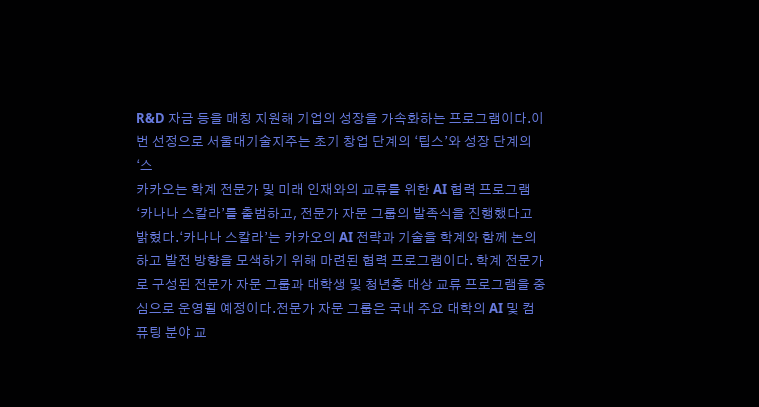R&D 자금 등을 매칭 지원해 기업의 성장을 가속화하는 프로그램이다.이번 선정으로 서울대기술지주는 초기 창업 단계의 ‘팁스’와 성장 단계의 ‘스
카카오는 학계 전문가 및 미래 인재와의 교류를 위한 AI 협력 프로그램 ‘카나나 스칼라’를 출범하고, 전문가 자문 그룹의 발족식을 진행했다고 밝혔다.‘카나나 스칼라’는 카카오의 AI 전략과 기술을 학계와 함께 논의하고 발전 방향을 모색하기 위해 마련된 협력 프로그램이다. 학계 전문가로 구성된 전문가 자문 그룹과 대학생 및 청년층 대상 교류 프로그램을 중심으로 운영될 예정이다.전문가 자문 그룹은 국내 주요 대학의 AI 및 컴퓨팅 분야 교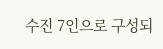수진 7인으로 구성되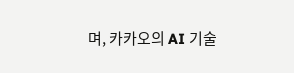며, 카카오의 AI 기술